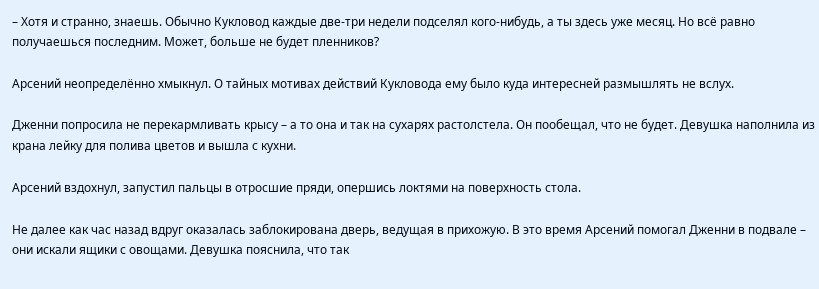– Хотя и странно, знаешь. Обычно Кукловод каждые две-три недели подселял кого-нибудь, а ты здесь уже месяц. Но всё равно получаешься последним. Может, больше не будет пленников?

Арсений неопределённо хмыкнул. О тайных мотивах действий Кукловода ему было куда интересней размышлять не вслух.

Дженни попросила не перекармливать крысу – а то она и так на сухарях растолстела. Он пообещал, что не будет. Девушка наполнила из крана лейку для полива цветов и вышла с кухни.

Арсений вздохнул, запустил пальцы в отросшие пряди, опершись локтями на поверхность стола.

Не далее как час назад вдруг оказалась заблокирована дверь, ведущая в прихожую. В это время Арсений помогал Дженни в подвале – они искали ящики с овощами. Девушка пояснила, что так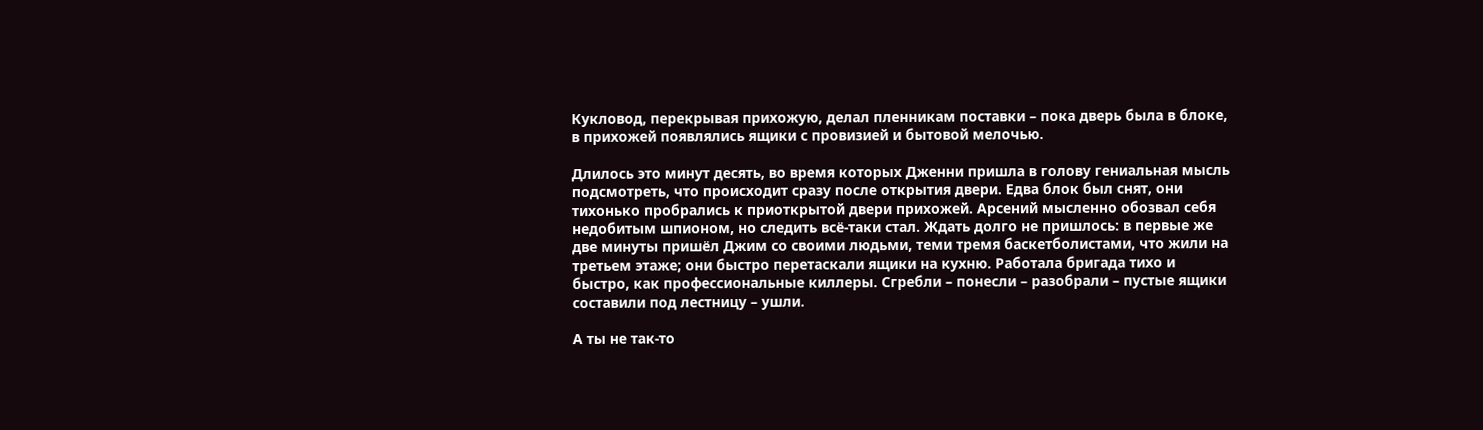Кукловод, перекрывая прихожую, делал пленникам поставки – пока дверь была в блоке, в прихожей появлялись ящики с провизией и бытовой мелочью.

Длилось это минут десять, во время которых Дженни пришла в голову гениальная мысль подсмотреть, что происходит сразу после открытия двери. Едва блок был снят, они тихонько пробрались к приоткрытой двери прихожей. Арсений мысленно обозвал себя недобитым шпионом, но следить всё-таки стал. Ждать долго не пришлось: в первые же две минуты пришёл Джим со своими людьми, теми тремя баскетболистами, что жили на третьем этаже; они быстро перетаскали ящики на кухню. Работала бригада тихо и быстро, как профессиональные киллеры. Сгребли – понесли – разобрали – пустые ящики составили под лестницу – ушли.

А ты не так-то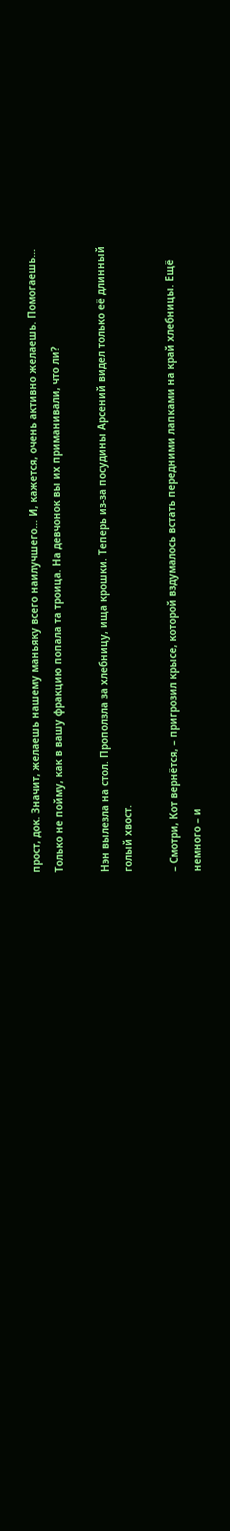прост, док. Значит, желаешь нашему маньяку всего наилучшего… И, кажется, очень активно желаешь. Помогаешь… Только не пойму, как в вашу фракцию попала та троица. На девчонок вы их приманивали, что ли?

Нэн вылезла на стол. Проползла за хлебницу, ища крошки. Теперь из-за посудины Арсений видел только её длинный голый хвост.

– Смотри, Кот вернётся, – пригрозил крысе, которой вздумалось встать передними лапками на край хлебницы. Ещё немного – и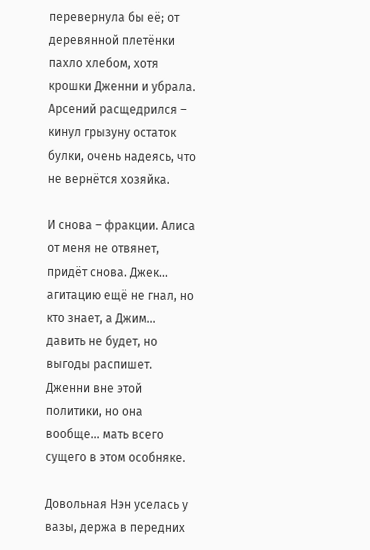перевернула бы её; от деревянной плетёнки пахло хлебом, хотя крошки Дженни и убрала. Арсений расщедрился – кинул грызуну остаток булки, очень надеясь, что не вернётся хозяйка.

И снова – фракции. Алиса от меня не отвянет, придёт снова. Джек... агитацию ещё не гнал, но кто знает, а Джим... давить не будет, но выгоды распишет. Дженни вне этой политики, но она вообще… мать всего сущего в этом особняке.

Довольная Нэн уселась у вазы, держа в передних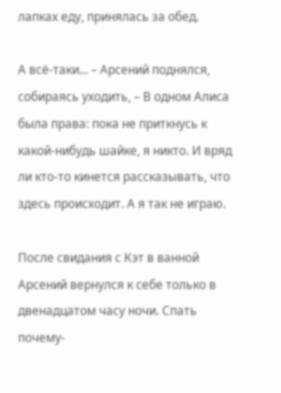лапках еду, принялась за обед.

А всё-таки... – Арсений поднялся, собираясь уходить, – В одном Алиса была права: пока не приткнусь к какой-нибудь шайке, я никто. И вряд ли кто-то кинется рассказывать, что здесь происходит. А я так не играю.

После свидания с Кэт в ванной Арсений вернулся к себе только в двенадцатом часу ночи. Спать почему-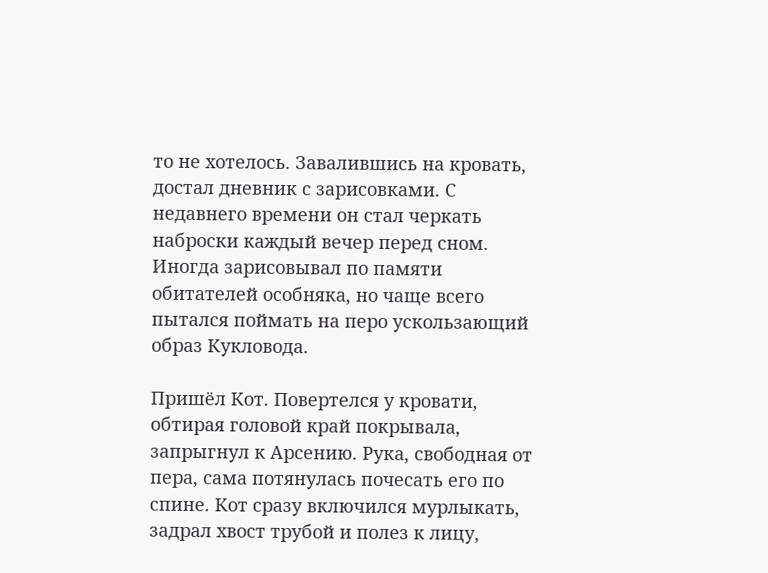то не хотелось. Завалившись на кровать, достал дневник с зарисовками. С недавнего времени он стал черкать наброски каждый вечер перед сном. Иногда зарисовывал по памяти обитателей особняка, но чаще всего пытался поймать на перо ускользающий образ Кукловода.

Пришёл Кот. Повертелся у кровати, обтирая головой край покрывала, запрыгнул к Арсению. Рука, свободная от пера, сама потянулась почесать его по спине. Кот сразу включился мурлыкать, задрал хвост трубой и полез к лицу,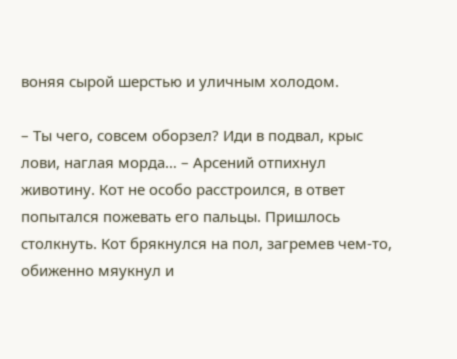воняя сырой шерстью и уличным холодом.

– Ты чего, совсем оборзел? Иди в подвал, крыс лови, наглая морда… – Арсений отпихнул животину. Кот не особо расстроился, в ответ попытался пожевать его пальцы. Пришлось столкнуть. Кот брякнулся на пол, загремев чем-то, обиженно мяукнул и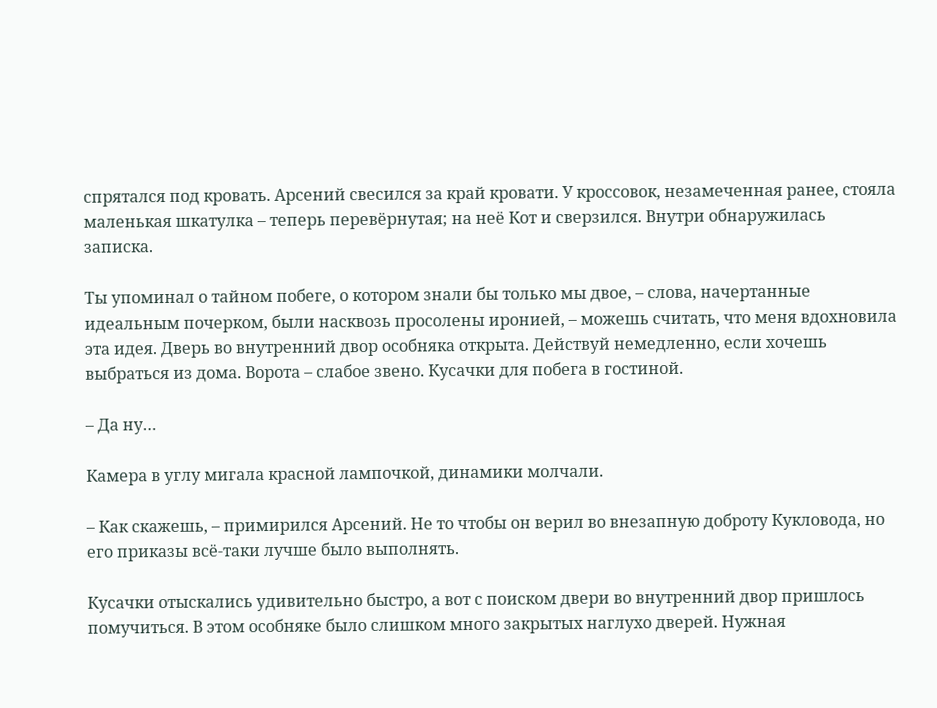спрятался под кровать. Арсений свесился за край кровати. У кроссовок, незамеченная ранее, стояла маленькая шкатулка – теперь перевёрнутая; на неё Кот и сверзился. Внутри обнаружилась записка.

Ты упоминал о тайном побеге, о котором знали бы только мы двое, – слова, начертанные идеальным почерком, были насквозь просолены иронией, – можешь считать, что меня вдохновила эта идея. Дверь во внутренний двор особняка открыта. Действуй немедленно, если хочешь выбраться из дома. Ворота – слабое звено. Кусачки для побега в гостиной.

– Да ну…

Камера в углу мигала красной лампочкой, динамики молчали.

– Как скажешь, – примирился Арсений. Не то чтобы он верил во внезапную доброту Кукловода, но его приказы всё-таки лучше было выполнять.

Кусачки отыскались удивительно быстро, а вот с поиском двери во внутренний двор пришлось помучиться. В этом особняке было слишком много закрытых наглухо дверей. Нужная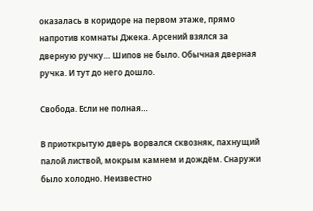оказалась в коридоре на первом этаже, прямо напротив комнаты Джека. Арсений взялся за дверную ручку… Шипов не было. Обычная дверная ручка. И тут до него дошло.

Свобода. Если не полная…

В приоткрытую дверь ворвался сквозняк, пахнущий палой листвой, мокрым камнем и дождём. Снаружи было холодно. Неизвестно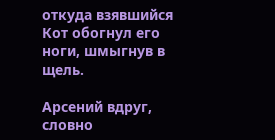откуда взявшийся Кот обогнул его ноги, шмыгнув в щель.

Арсений вдруг, словно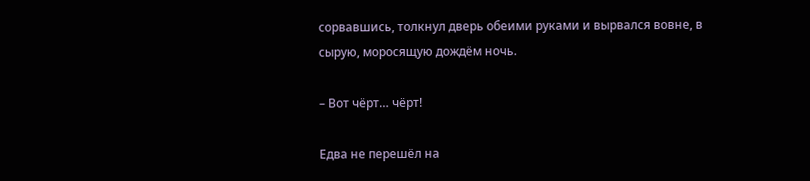сорвавшись, толкнул дверь обеими руками и вырвался вовне, в сырую, моросящую дождём ночь.

– Вот чёрт… чёрт!

Едва не перешёл на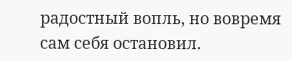радостный вопль, но вовремя сам себя остановил.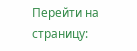Перейти на страницу: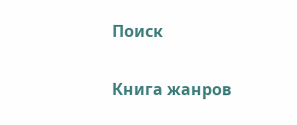Поиск

Книга жанров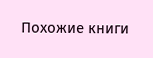Похожие книги